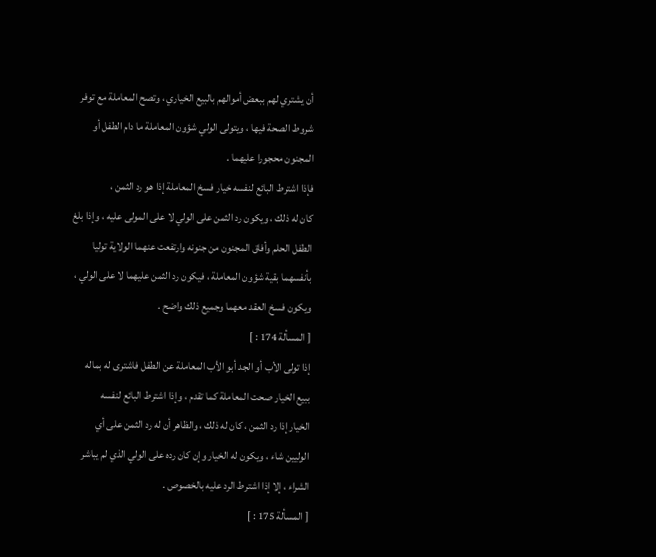أن يشتري لهم ببعض أموالهم بالبيع الخياري ، وتصح المعاملة مع توفر
شروط الصحة فيها ، ويتولى الولي شؤون المعاملة ما دام الطفل أو
المجنون محجورا عليهما .
فإذا اشترط البائع لنفسه خيار فسخ المعاملة إذا هو رد الثمن ،
كان له ذلك ، ويكون رد الثمن على الولي لا على المولى عليه ، وإذا بلغ
الطفل الحلم وأفاق المجنون من جنونه وارتفعت عنهما الولاية توليا
بأنفسهما بقية شؤون المعاملة ، فيكون رد الثمن عليهما لا على الولي ،
ويكون فسخ العقد معهما وجميع ذلك واضح .
[ المسألة 174 : ]
إذا تولى الأب أو الجد أبو الأب المعاملة عن الطفل فاشترى له بماله
ببيع الخيار صحت المعاملة كما تقدم ، وإذا اشترط البائع لنفسه
الخيار إذا رد الثمن ، كان له ذلك ، والظاهر أن له رد الثمن على أي
الوليين شاء ، ويكون له الخيار وإن كان رده على الولي الذي لم يباشر
الشراء ، إلا إذا اشترط الرد عليه بالخصوص .
[ المسألة 175 : ]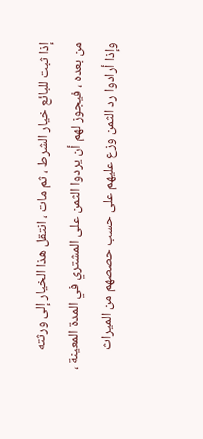إذا ثبت للبائع خيار الشرط ، ثم مات ، انتقل هذا الخيار إلى ورثته
من بعده ، فيجوز لهم أن يردوا الثمن على المشتري في المدة المعينة ،
وإذا أرادوا رد الثمن وزع عليهم على حسب حصصهم من الميراث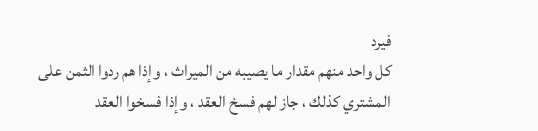فيرد
كل واحد منهم مقدار ما يصيبه من الميراث ، وإذا هم ردوا الثمن على
المشتري كذلك ، جاز لهم فسخ العقد ، وإذا فسخوا العقد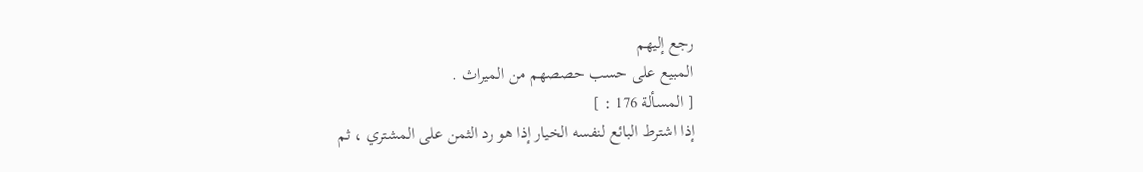رجع إليهم
المبيع على حسب حصصهم من الميراث .
[ المسألة 176 : ]
إذا اشترط البائع لنفسه الخيار إذا هو رد الثمن على المشتري ، ثم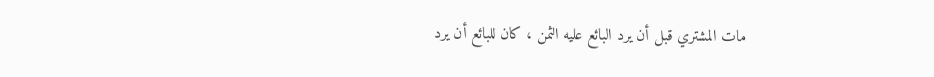مات المشتري قبل أن يرد البائع عليه الثمن ، كان للبائع أن يرد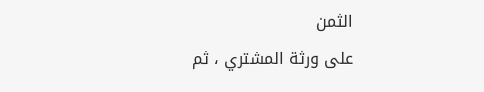الثمن
على ورثة المشتري ، ثم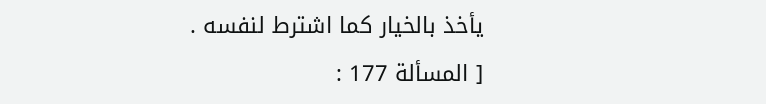يأخذ بالخيار كما اشترط لنفسه .
[ المسألة 177 :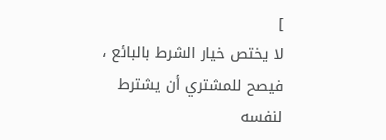]
لا يختص خيار الشرط بالبائع ، فيصح للمشتري أن يشترط لنفسه